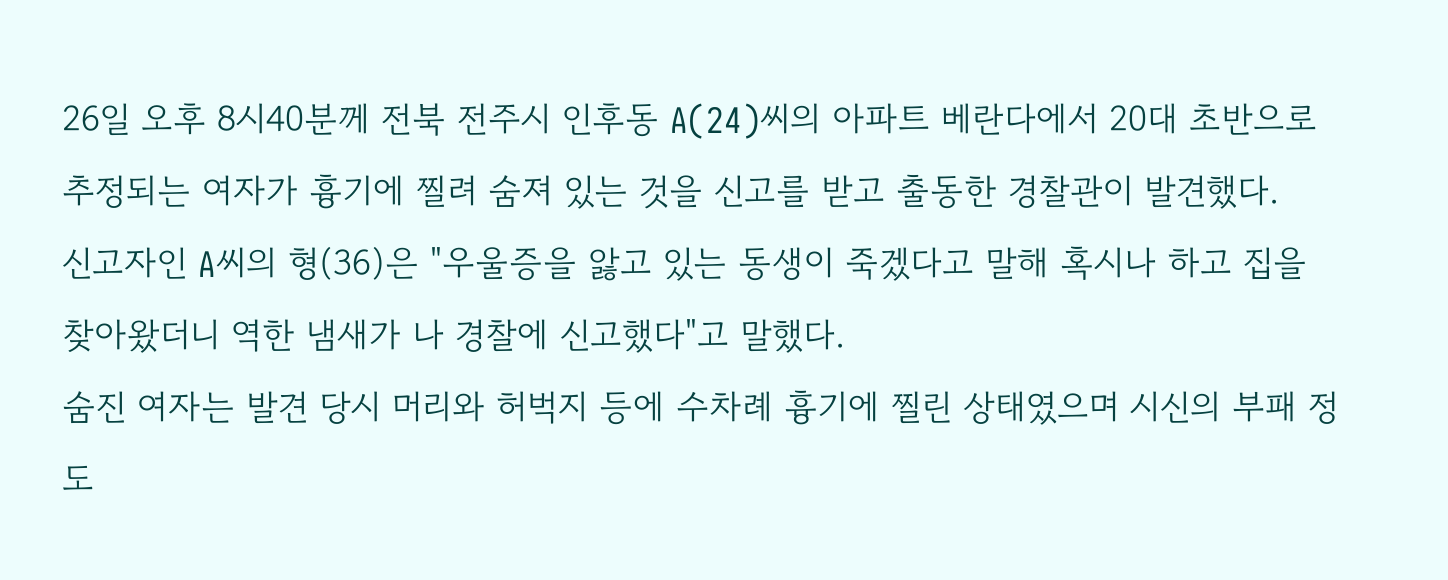26일 오후 8시40분께 전북 전주시 인후동 A(24)씨의 아파트 베란다에서 20대 초반으로 추정되는 여자가 흉기에 찔려 숨져 있는 것을 신고를 받고 출동한 경찰관이 발견했다.
신고자인 A씨의 형(36)은 "우울증을 앓고 있는 동생이 죽겠다고 말해 혹시나 하고 집을 찾아왔더니 역한 냄새가 나 경찰에 신고했다"고 말했다.
숨진 여자는 발견 당시 머리와 허벅지 등에 수차례 흉기에 찔린 상태였으며 시신의 부패 정도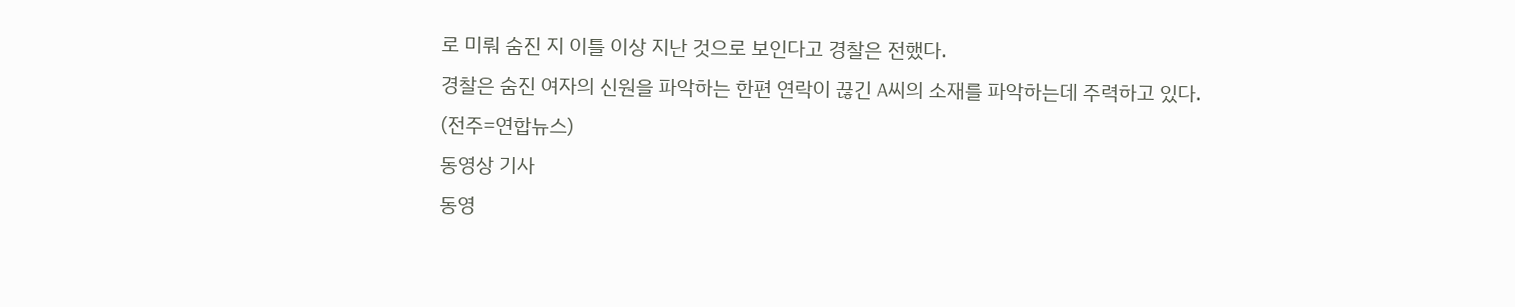로 미뤄 숨진 지 이틀 이상 지난 것으로 보인다고 경찰은 전했다.
경찰은 숨진 여자의 신원을 파악하는 한편 연락이 끊긴 A씨의 소재를 파악하는데 주력하고 있다.
(전주=연합뉴스)
동영상 기사
동영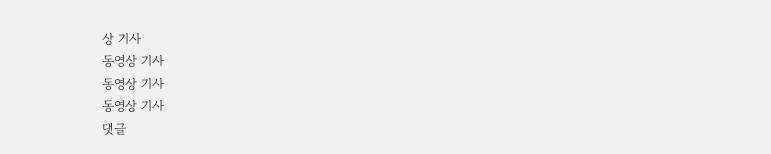상 기사
동영상 기사
동영상 기사
동영상 기사
댓글